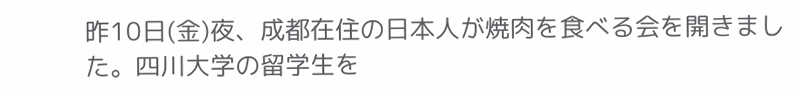昨10日(金)夜、成都在住の日本人が焼肉を食べる会を開きました。四川大学の留学生を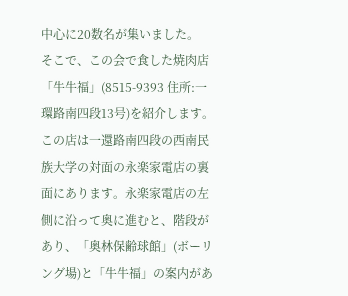中心に20数名が集いました。
そこで、この会で食した焼肉店「牛牛福」(8515-9393 住所:一環路南四段13号)を紹介します。この店は一還路南四段の西南民族大学の対面の永楽家電店の裏面にあります。永楽家電店の左側に沿って奥に進むと、階段があり、「奥林保齢球館」(ボーリング場)と「牛牛福」の案内があ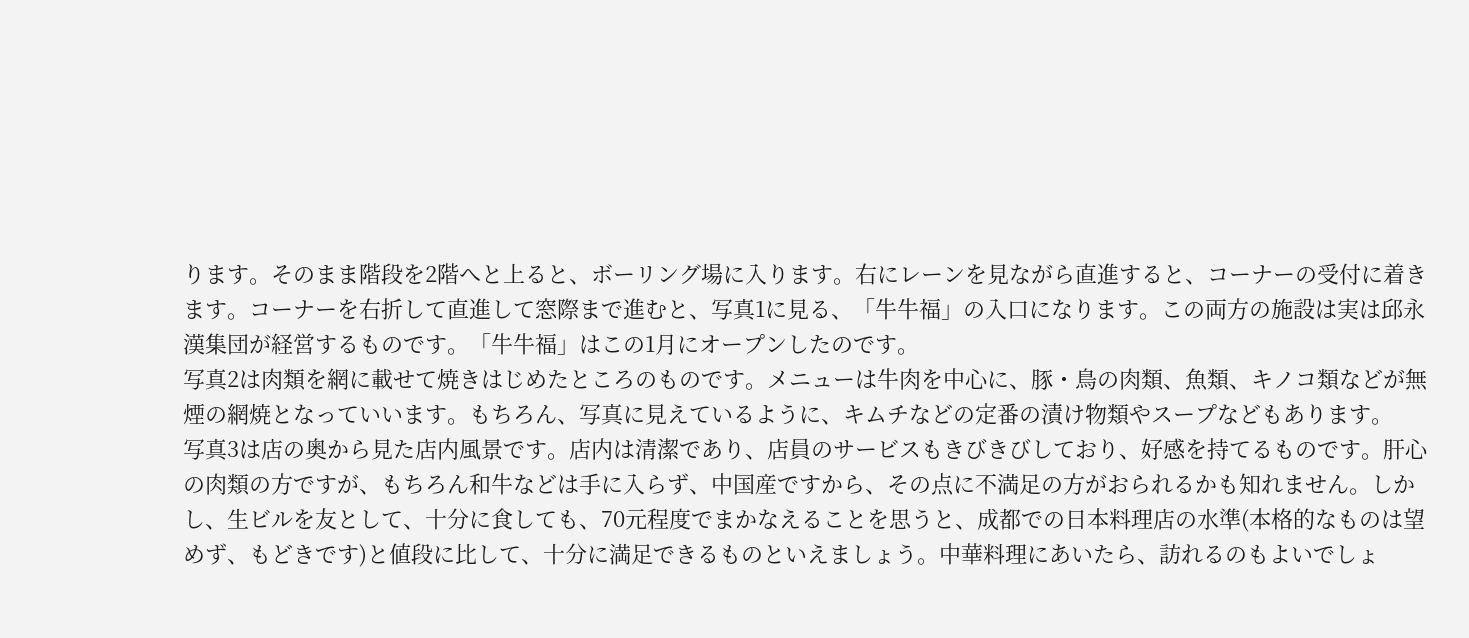ります。そのまま階段を2階へと上ると、ボーリング場に入ります。右にレーンを見ながら直進すると、コーナーの受付に着きます。コーナーを右折して直進して窓際まで進むと、写真1に見る、「牛牛福」の入口になります。この両方の施設は実は邱永漢集団が経営するものです。「牛牛福」はこの1月にオープンしたのです。
写真2は肉類を網に載せて焼きはじめたところのものです。メニューは牛肉を中心に、豚・鳥の肉類、魚類、キノコ類などが無煙の網焼となっていいます。もちろん、写真に見えているように、キムチなどの定番の漬け物類やスープなどもあります。
写真3は店の奥から見た店内風景です。店内は清潔であり、店員のサービスもきびきびしており、好感を持てるものです。肝心の肉類の方ですが、もちろん和牛などは手に入らず、中国産ですから、その点に不満足の方がおられるかも知れません。しかし、生ビルを友として、十分に食しても、70元程度でまかなえることを思うと、成都での日本料理店の水準(本格的なものは望めず、もどきです)と値段に比して、十分に満足できるものといえましょう。中華料理にあいたら、訪れるのもよいでしょ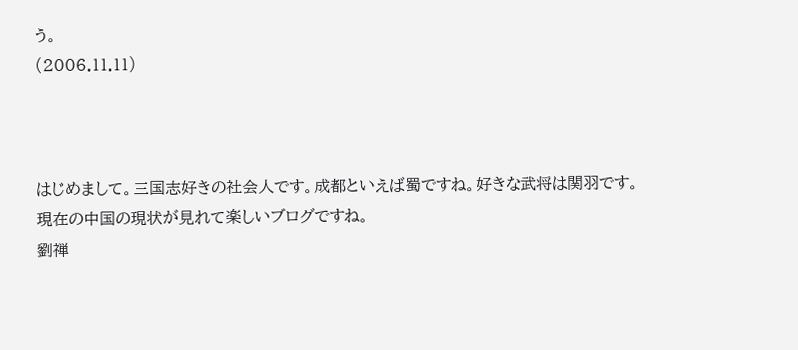う。
(2006.11.11)



はじめまして。三国志好きの社会人です。成都といえば蜀ですね。好きな武将は関羽です。
現在の中国の現状が見れて楽しいブログですね。
劉禅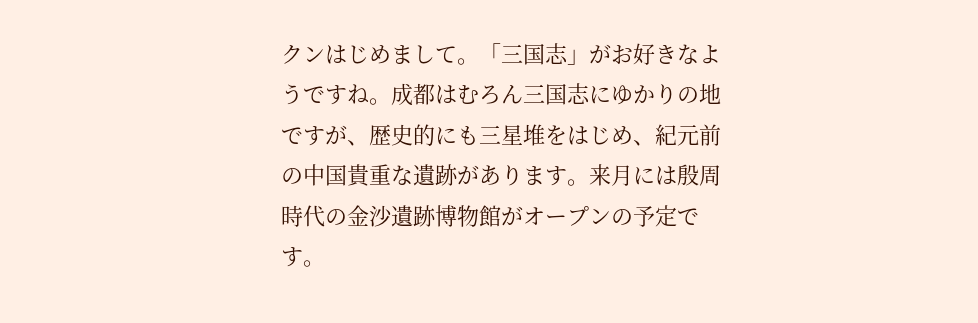クンはじめまして。「三国志」がお好きなようですね。成都はむろん三国志にゆかりの地ですが、歴史的にも三星堆をはじめ、紀元前の中国貴重な遺跡があります。来月には殷周時代の金沙遺跡博物館がオープンの予定です。